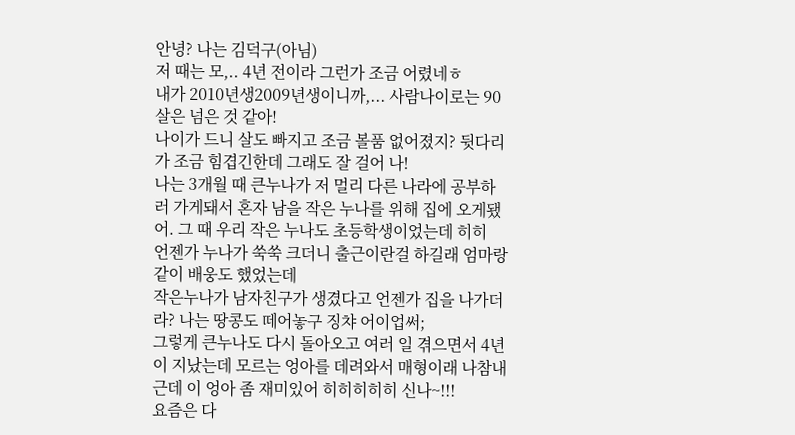안녕? 나는 김덕구(아님)
저 때는 모,.. 4년 전이라 그런가 조금 어렸네ㅎ
내가 2010년생2009년생이니까,... 사람나이로는 90살은 넘은 것 같아!
나이가 드니 살도 빠지고 조금 볼품 없어졌지? 뒷다리가 조금 힘겹긴한데 그래도 잘 걸어 나!
나는 3개월 때 큰누나가 저 멀리 다른 나라에 공부하러 가게돼서 혼자 남을 작은 누나를 위해 집에 오게됐어. 그 때 우리 작은 누나도 초등학생이었는데 히히
언젠가 누나가 쑥쑥 크더니 출근이란걸 하길래 엄마랑 같이 배웅도 했었는데
작은누나가 남자친구가 생겼다고 언젠가 집을 나가더라? 나는 땅콩도 떼어놓구 징챠 어이업써;
그렇게 큰누나도 다시 돌아오고 여러 일 겪으면서 4년이 지났는데 모르는 엉아를 데려와서 매형이래 나참내
근데 이 엉아 좀 재미있어 히히히히히 신나~!!!
요즘은 다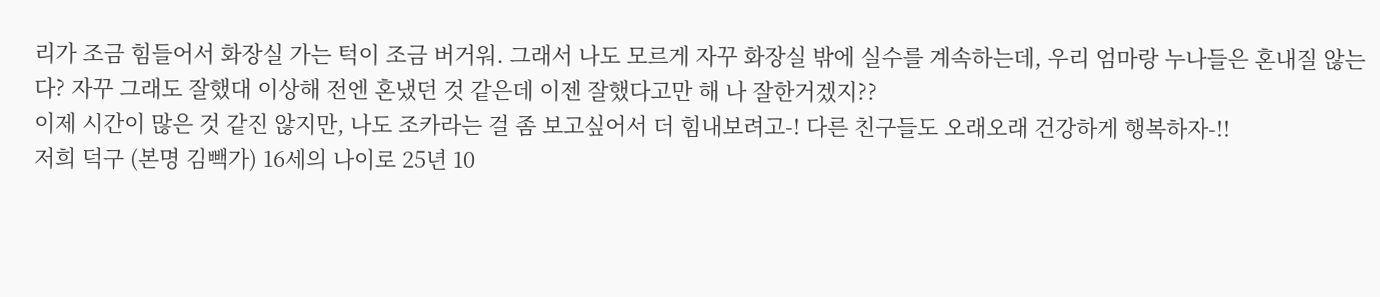리가 조금 힘들어서 화장실 가는 턱이 조금 버거워. 그래서 나도 모르게 자꾸 화장실 밖에 실수를 계속하는데, 우리 엄마랑 누나들은 혼내질 않는다? 자꾸 그래도 잘했대 이상해 전엔 혼냈던 것 같은데 이젠 잘했다고만 해 나 잘한거겠지??
이제 시간이 많은 것 같진 않지만, 나도 조카라는 걸 좀 보고싶어서 더 힘내보려고-! 다른 친구들도 오래오래 건강하게 행복하자-!!
저희 덕구 (본명 김빽가) 16세의 나이로 25년 10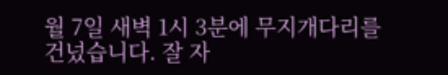월 7일 새벽 1시 3분에 무지개다리를 건넜습니다. 잘 자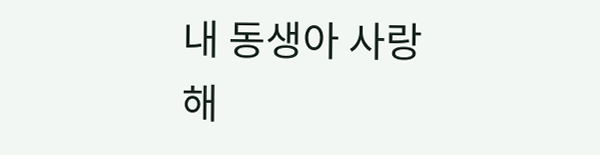내 동생아 사랑해